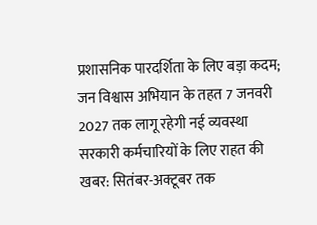प्रशासनिक पारदर्शिता के लिए बड़ा कदम; जन विश्वास अभियान के तहत 7 जनवरी 2027 तक लागू रहेगी नई व्यवस्था
सरकारी कर्मचारियों के लिए राहत की खबर: सितंबर-अक्टूबर तक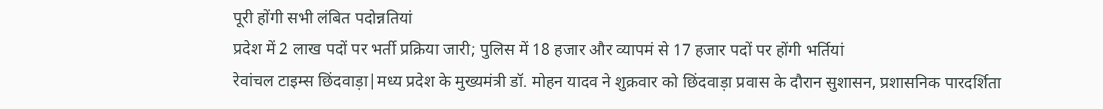पूरी होंगी सभी लंबित पदोन्नतियां
प्रदेश में 2 लाख पदों पर भर्ती प्रक्रिया जारी; पुलिस में 18 हजार और व्यापमं से 17 हजार पदों पर होंगी भर्तियां
रेवांचल टाइम्स छिंदवाड़ा|मध्य प्रदेश के मुख्यमंत्री डॉ. मोहन यादव ने शुक्रवार को छिंदवाड़ा प्रवास के दौरान सुशासन, प्रशासनिक पारदर्शिता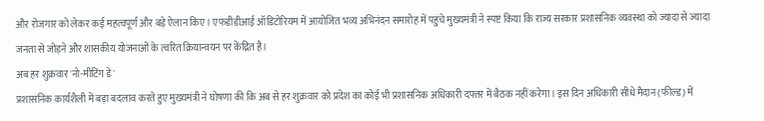और रोजगार को लेकर कई महत्वपूर्ण और बड़े ऐलान किए। एफडीडीआई ऑडिटोरियम में आयोजित भव्य अभिनंदन समारोह में पहुंचे मुख्यमंत्री ने स्पष्ट किया कि राज्य सरकार प्रशासनिक व्यवस्था को ज्यादा से ज्यादा जनता से जोड़ने और शासकीय योजनाओं के त्वरित क्रियान्वयन पर केंद्रित है।
अब हर शुक्रवार 'नो-मीटिंग डे'
प्रशासनिक कार्यशैली में बड़ा बदलाव करते हुए मुख्यमंत्री ने घोषणा की कि अब से हर शुक्रवार को प्रदेश का कोई भी प्रशासनिक अधिकारी दफ्तर में बैठक नहीं करेगा। इस दिन अधिकारी सीधे मैदान (फील्ड) में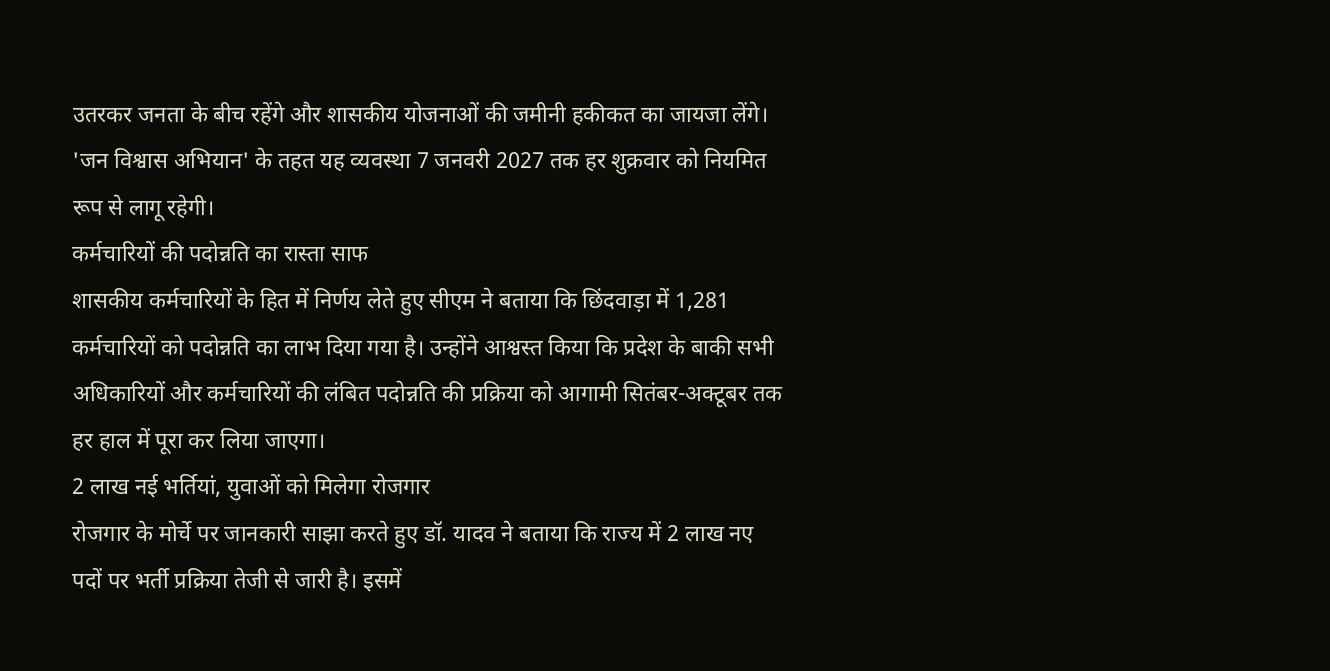उतरकर जनता के बीच रहेंगे और शासकीय योजनाओं की जमीनी हकीकत का जायजा लेंगे। 'जन विश्वास अभियान' के तहत यह व्यवस्था 7 जनवरी 2027 तक हर शुक्रवार को नियमित रूप से लागू रहेगी।
कर्मचारियों की पदोन्नति का रास्ता साफ
शासकीय कर्मचारियों के हित में निर्णय लेते हुए सीएम ने बताया कि छिंदवाड़ा में 1,281 कर्मचारियों को पदोन्नति का लाभ दिया गया है। उन्होंने आश्वस्त किया कि प्रदेश के बाकी सभी अधिकारियों और कर्मचारियों की लंबित पदोन्नति की प्रक्रिया को आगामी सितंबर-अक्टूबर तक हर हाल में पूरा कर लिया जाएगा।
2 लाख नई भर्तियां, युवाओं को मिलेगा रोजगार
रोजगार के मोर्चे पर जानकारी साझा करते हुए डॉ. यादव ने बताया कि राज्य में 2 लाख नए पदों पर भर्ती प्रक्रिया तेजी से जारी है। इसमें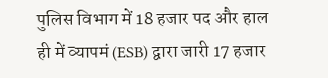पुलिस विभाग में 18 हजार पद और हाल ही में व्यापमं (ESB) द्वारा जारी 17 हजार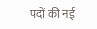पदों की नई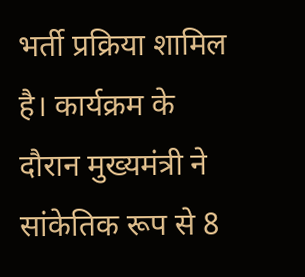भर्ती प्रक्रिया शामिल है। कार्यक्रम के दौरान मुख्यमंत्री ने सांकेतिक रूप से 8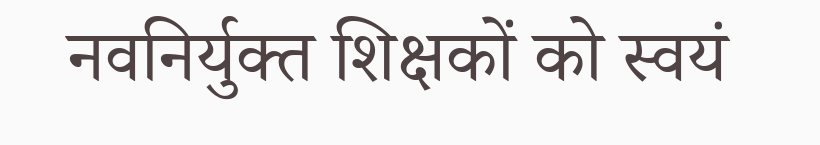नवनिर्युक्त शिक्षकों को स्वयं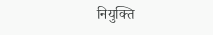नियुक्ति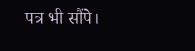पत्र भी सौंपे।